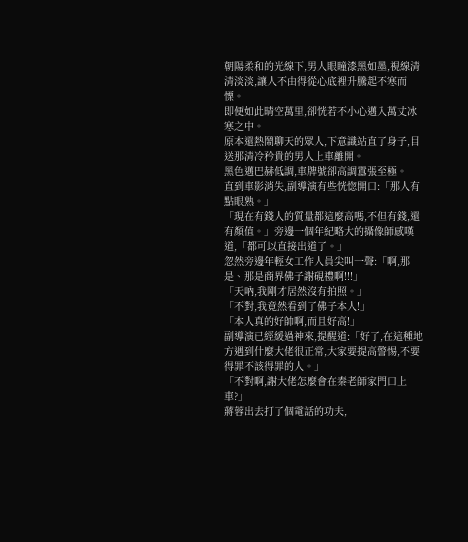朝陽柔和的光線下,男人眼瞳漆黑如墨,視線清清淡淡,讓人不由得從心底裡升騰起不寒而慄。
即便如此晴空萬里,卻恍若不小心邁入萬丈冰寒之中。
原本還熱鬧聊天的眾人,下意識站直了身子,目送那清冷矜貴的男人上車離開。
黑色邁巴赫低調,車牌號卻高調囂張至極。
直到車影消失,副導演有些恍惚開口:「那人有點眼熟。」
「現在有錢人的質量都這麼高嗎,不但有錢,還有顏值。」旁邊一個年紀略大的攝像師感嘆道,「都可以直接出道了。」
忽然旁邊年輕女工作人員尖叫一聲:「啊,那是、那是商界佛子謝硯禮啊!!!」
「天吶,我剛才居然沒有拍照。」
「不對,我竟然看到了佛子本人!」
「本人真的好帥啊,而且好高!」
副導演已經緩過神來,提醒道:「好了,在這種地方遇到什麼大佬很正常,大家要提高警惕,不要得罪不該得罪的人。」
「不對啊,謝大佬怎麼會在秦老師家門口上車?」
蔣蓉出去打了個電話的功夫,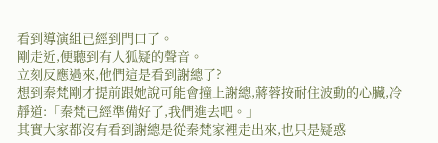看到導演組已經到門口了。
剛走近,便聽到有人狐疑的聲音。
立刻反應過來,他們這是看到謝總了?
想到秦梵剛才提前跟她說可能會撞上謝總,蔣蓉按耐住波動的心臟,冷靜道:「秦梵已經準備好了,我們進去吧。」
其實大家都沒有看到謝總是從秦梵家裡走出來,也只是疑惑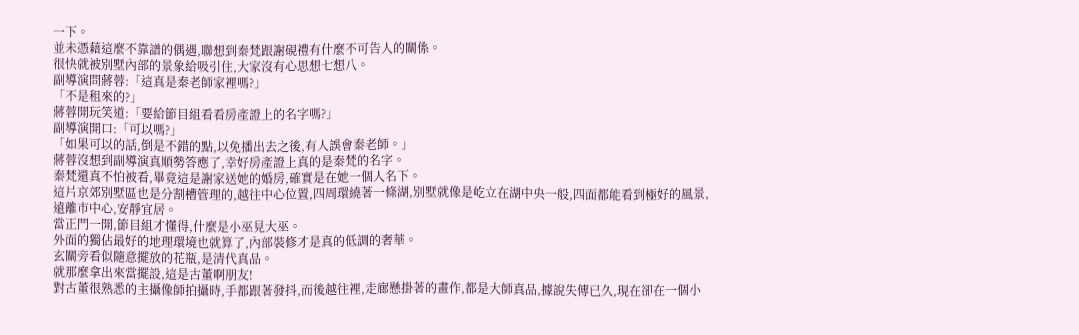一下。
並未憑藉這麼不靠譜的偶遇,聯想到秦梵跟謝硯禮有什麼不可告人的關係。
很快就被別墅內部的景象給吸引住,大家沒有心思想七想八。
副導演問蔣蓉:「這真是秦老師家裡嗎?」
「不是租來的?」
蔣蓉開玩笑道:「要給節目組看看房產證上的名字嗎?」
副導演開口:「可以嗎?」
「如果可以的話,倒是不錯的點,以免播出去之後,有人誤會秦老師。」
蔣蓉沒想到副導演真順勢答應了,幸好房產證上真的是秦梵的名字。
秦梵還真不怕被看,畢竟這是謝家送她的婚房,確實是在她一個人名下。
這片京郊別墅區也是分割槽管理的,越往中心位置,四周環繞著一條湖,別墅就像是屹立在湖中央一般,四面都能看到極好的風景,遠離市中心,安靜宜居。
當正門一開,節目組才懂得,什麼是小巫見大巫。
外面的獨佔最好的地理環境也就算了,內部裝修才是真的低調的奢華。
玄關旁看似隨意擺放的花瓶,是清代真品。
就那麼拿出來當擺設,這是古董啊朋友!
對古董很熟悉的主攝像師拍攝時,手都跟著發抖,而後越往裡,走廊懸掛著的畫作,都是大師真品,據說失傳已久,現在卻在一個小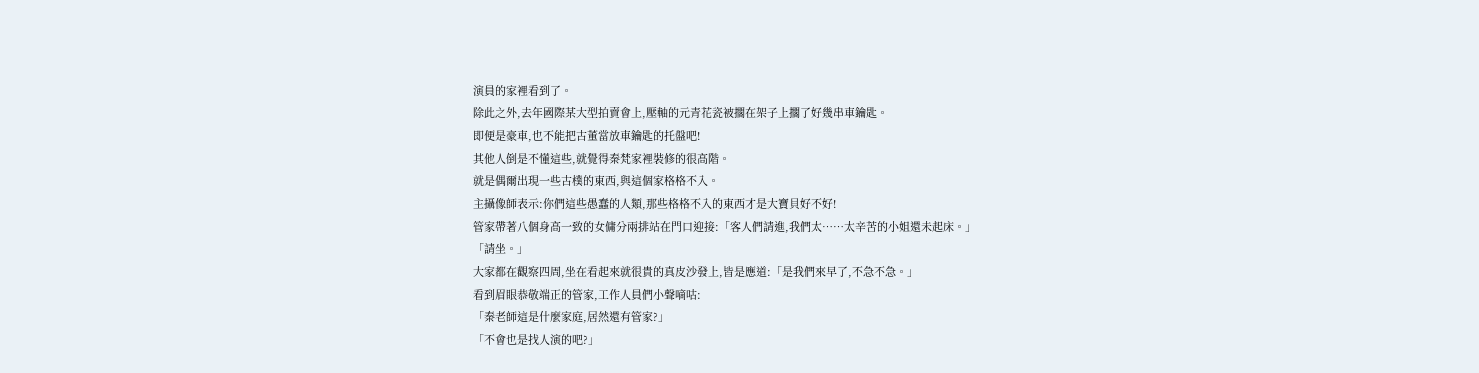演員的家裡看到了。
除此之外,去年國際某大型拍賣會上,壓軸的元青花瓷被擱在架子上擱了好幾串車鑰匙。
即便是豪車,也不能把古董當放車鑰匙的托盤吧!
其他人倒是不懂這些,就覺得秦梵家裡裝修的很高階。
就是偶爾出現一些古樸的東西,與這個家格格不入。
主攝像師表示:你們這些愚蠢的人類,那些格格不入的東西才是大寶貝好不好!
管家帶著八個身高一致的女傭分兩排站在門口迎接:「客人們請進,我們太……太辛苦的小姐還未起床。」
「請坐。」
大家都在觀察四周,坐在看起來就很貴的真皮沙發上,皆是應道:「是我們來早了,不急不急。」
看到眉眼恭敬端正的管家,工作人員們小聲嘀咕:
「秦老師這是什麼家庭,居然還有管家?」
「不會也是找人演的吧?」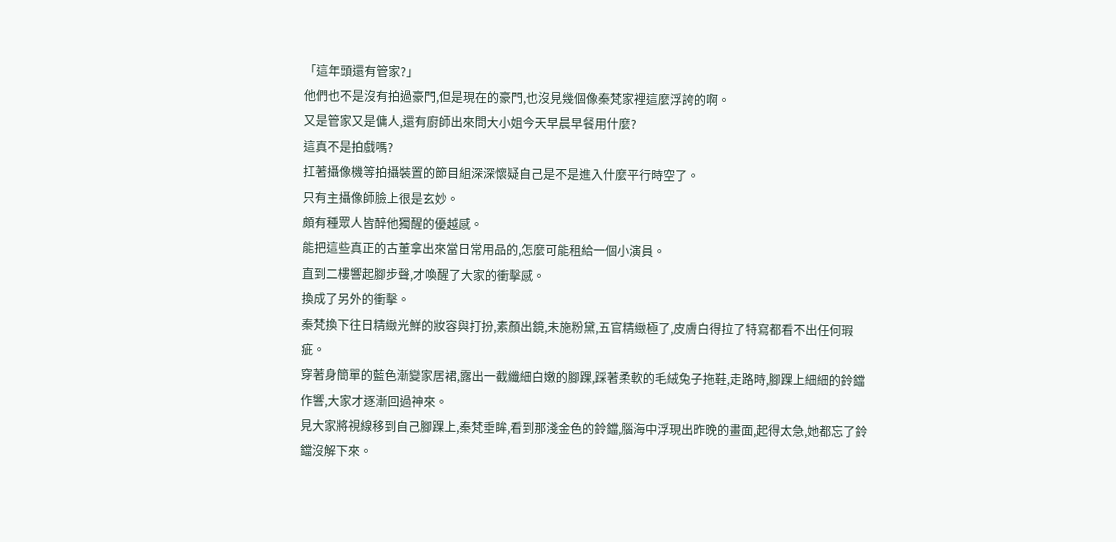「這年頭還有管家?」
他們也不是沒有拍過豪門,但是現在的豪門,也沒見幾個像秦梵家裡這麼浮誇的啊。
又是管家又是傭人,還有廚師出來問大小姐今天早晨早餐用什麼?
這真不是拍戲嗎?
扛著攝像機等拍攝裝置的節目組深深懷疑自己是不是進入什麼平行時空了。
只有主攝像師臉上很是玄妙。
頗有種眾人皆醉他獨醒的優越感。
能把這些真正的古董拿出來當日常用品的,怎麼可能租給一個小演員。
直到二樓響起腳步聲,才喚醒了大家的衝擊感。
換成了另外的衝擊。
秦梵換下往日精緻光鮮的妝容與打扮,素顏出鏡,未施粉黛,五官精緻極了,皮膚白得拉了特寫都看不出任何瑕疵。
穿著身簡單的藍色漸變家居裙,露出一截纖細白嫩的腳踝,踩著柔軟的毛絨兔子拖鞋,走路時,腳踝上細細的鈴鐺作響,大家才逐漸回過神來。
見大家將視線移到自己腳踝上,秦梵垂眸,看到那淺金色的鈴鐺,腦海中浮現出昨晚的畫面,起得太急,她都忘了鈴鐺沒解下來。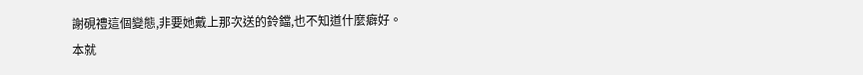謝硯禮這個變態,非要她戴上那次送的鈴鐺,也不知道什麼癖好。
本就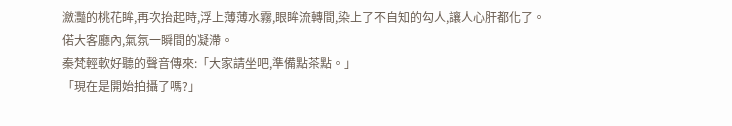瀲灩的桃花眸,再次抬起時,浮上薄薄水霧,眼眸流轉間,染上了不自知的勾人,讓人心肝都化了。
偌大客廳內,氣氛一瞬間的凝滯。
秦梵輕軟好聽的聲音傳來:「大家請坐吧,準備點茶點。」
「現在是開始拍攝了嗎?」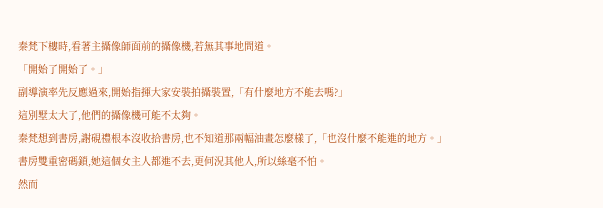秦梵下樓時,看著主攝像師面前的攝像機,若無其事地問道。
「開始了開始了。」
副導演率先反應過來,開始指揮大家安裝拍攝裝置,「有什麼地方不能去嗎?」
這別墅太大了,他們的攝像機可能不太夠。
秦梵想到書房,謝硯禮根本沒收拾書房,也不知道那兩幅油畫怎麼樣了,「也沒什麼不能進的地方。」
書房雙重密碼鎖,她這個女主人都進不去,更何況其他人,所以絲毫不怕。
然而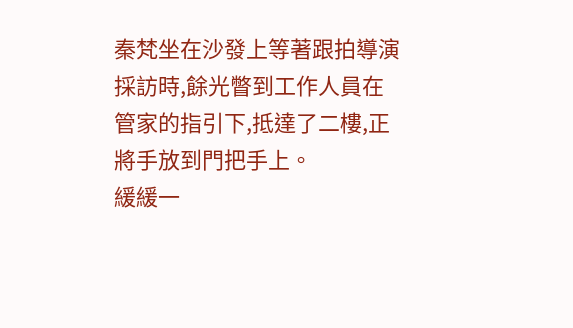秦梵坐在沙發上等著跟拍導演採訪時,餘光瞥到工作人員在管家的指引下,抵達了二樓,正將手放到門把手上。
緩緩一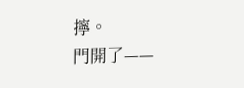擰。
門開了——